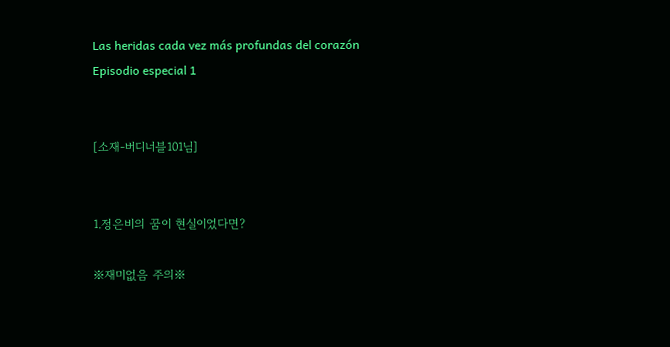Las heridas cada vez más profundas del corazón
Episodio especial 1


[소재-버디너블101님]


1.정은비의 꿈이 현실이었다면?

※재미없음 주의※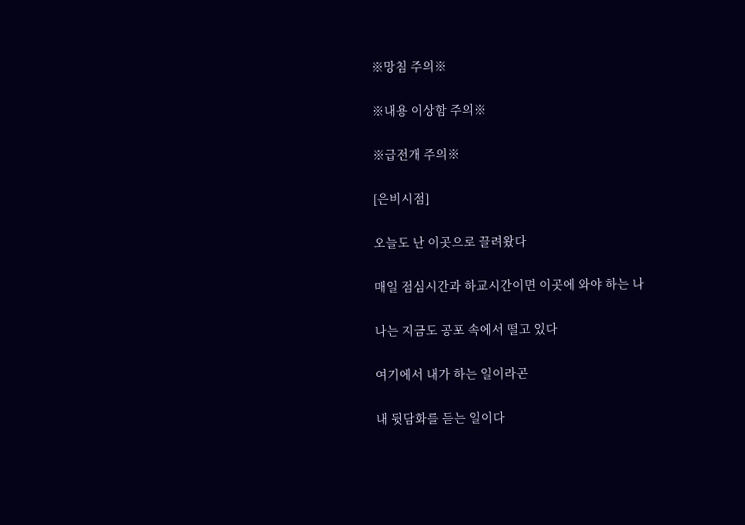※망침 주의※

※내용 이상함 주의※

※급전개 주의※

[은비시점]

오늘도 난 이곳으로 끌려왔다

매일 점심시간과 하교시간이면 이곳에 와야 하는 나

나는 지금도 공포 속에서 떨고 있다

여기에서 내가 하는 일이라곤

내 뒷담화를 듣는 일이다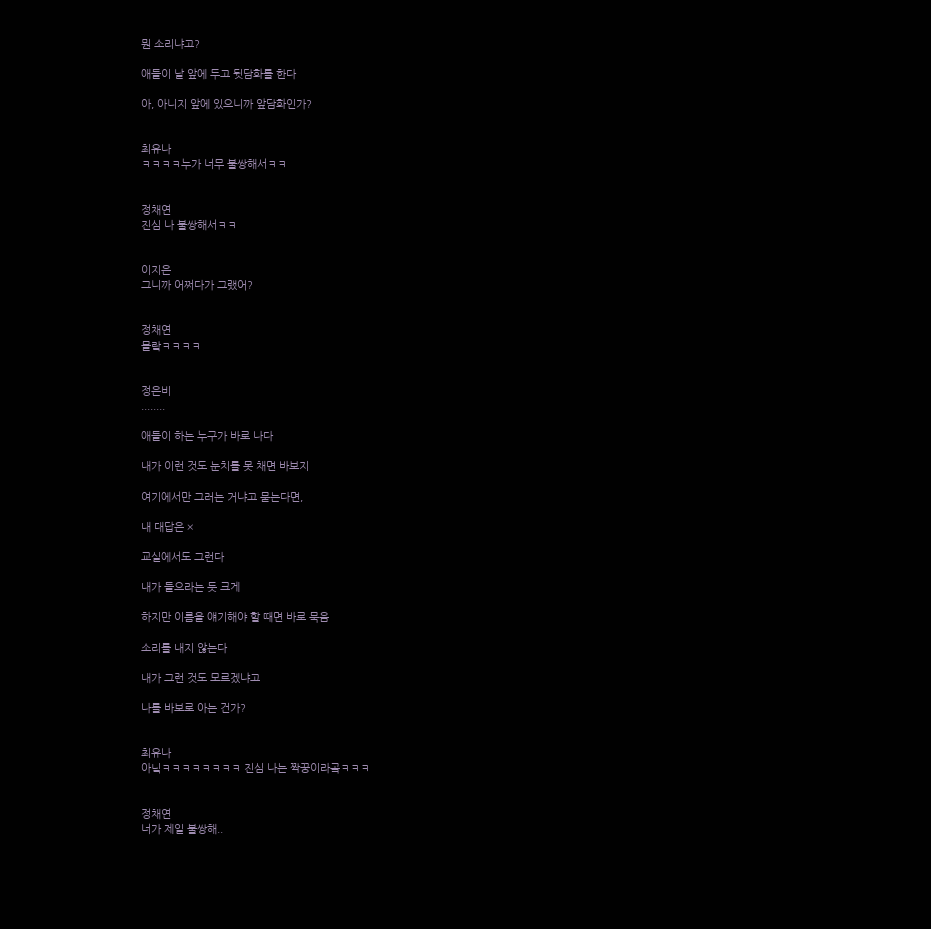뭔 소리냐고?

애들이 날 앞에 두고 뒷담화를 한다

아, 아니지 앞에 있으니까 앞담화인가?


최유나
ㅋㅋㅋㅋ누가 너무 불쌍해서ㅋㅋ


정채연
진심 나 불쌍해서ㅋㅋ


이지은
그니까 어쩌다가 그랬어?


정채연
몰랔ㅋㅋㅋㅋ


정은비
........

애들이 하는 누구가 바로 나다

내가 이런 것도 눈치를 못 채면 바보지

여기에서만 그러는 거냐고 묻는다면,

내 대답은 ×

교실에서도 그런다

내가 들으라는 듯 크게

하지만 이름을 얘기해야 할 때면 바로 묵음

소리를 내지 않는다

내가 그런 것도 모르겠냐고

나를 바보로 아는 건가?


최유나
아닠ㅋㅋㅋㅋㅋㅋㅋㅋ 진심 나는 짝꿍이라곸ㅋㅋㅋ


정채연
너가 제일 불쌍해..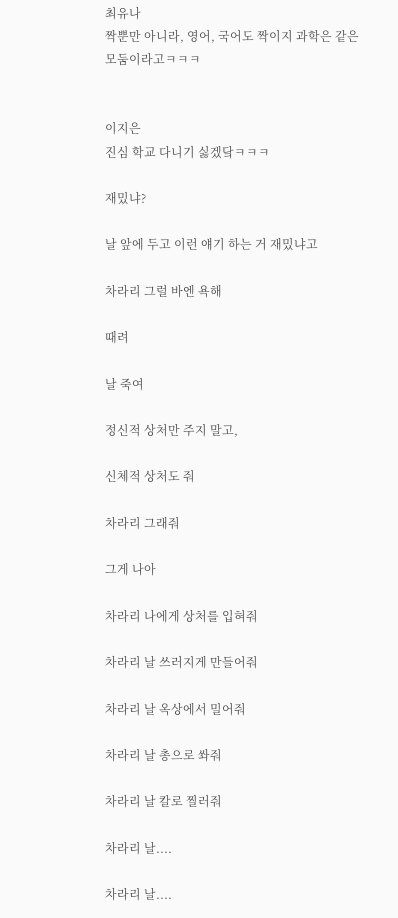최유나
짝뿐만 아니라, 영어, 국어도 짝이지 과학은 같은 모둠이라고ㅋㅋㅋ


이지은
진심 학교 다니기 싫겠닼ㅋㅋㅋ

재밌냐?

날 앞에 두고 이런 얘기 하는 거 재밌냐고

차라리 그럴 바엔 욕해

때려

날 죽여

정신적 상처만 주지 말고,

신체적 상처도 줘

차라리 그래줘

그게 나아

차라리 나에게 상처를 입혀줘

차라리 날 쓰러지게 만들어줘

차라리 날 옥상에서 밀어줘

차라리 날 총으로 쏴줘

차라리 날 칼로 찔러줘

차라리 날....

차라리 날....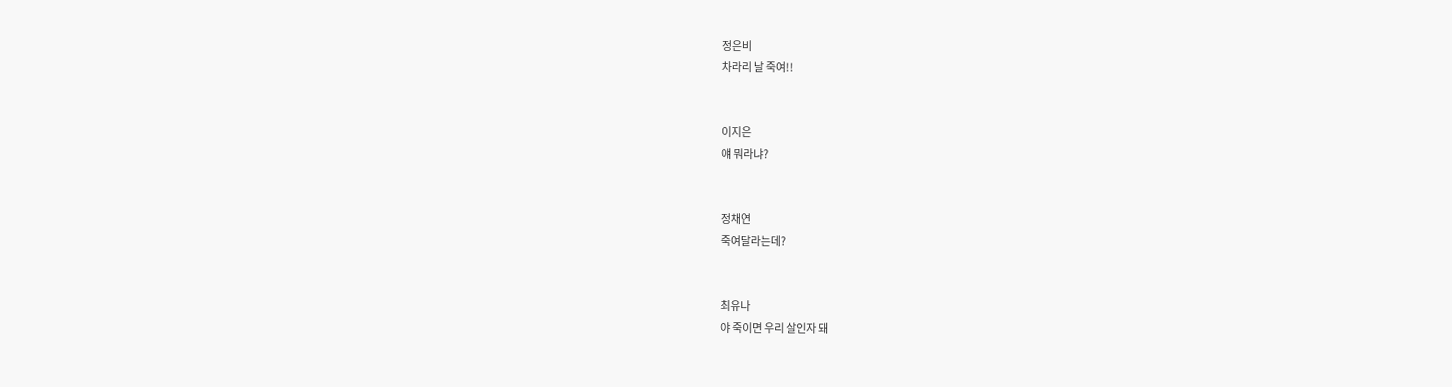정은비
차라리 날 죽여!!


이지은
얘 뭐라냐?


정채연
죽여달라는데?


최유나
야 죽이면 우리 살인자 돼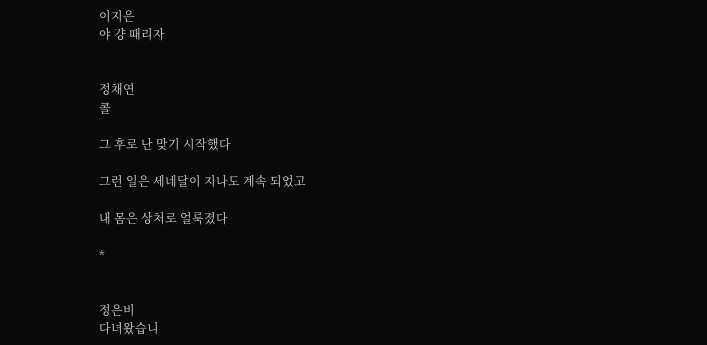이지은
야 걍 때리자


정채연
콜

그 후로 난 맞기 시작했다

그런 일은 세네달이 지나도 계속 되었고

내 몸은 상처로 얼룩졌다

*


정은비
다녀왔습니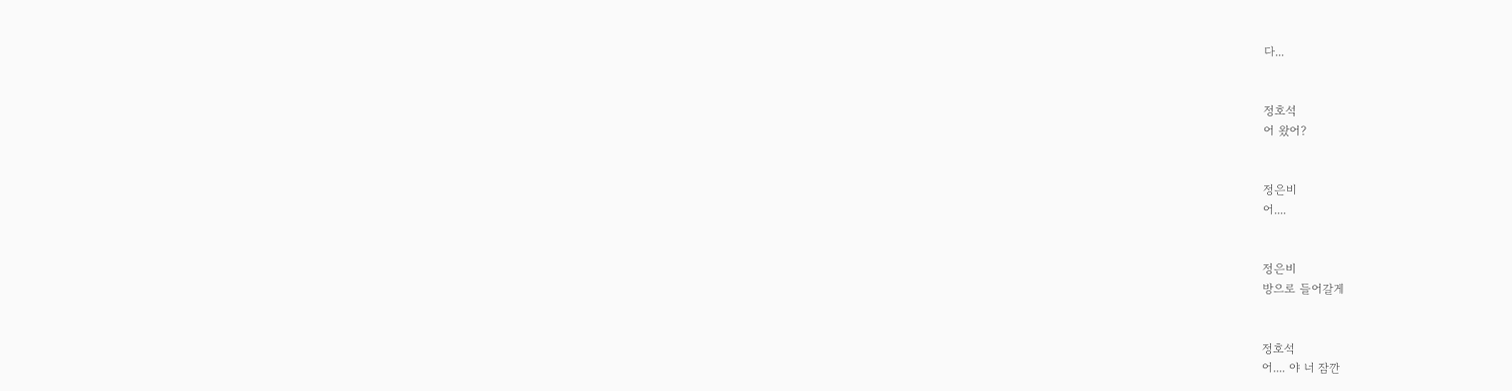다...


정호석
어 왔어?


정은비
어....


정은비
방으로 들어갈게


정호석
어.... 야 너 잠깐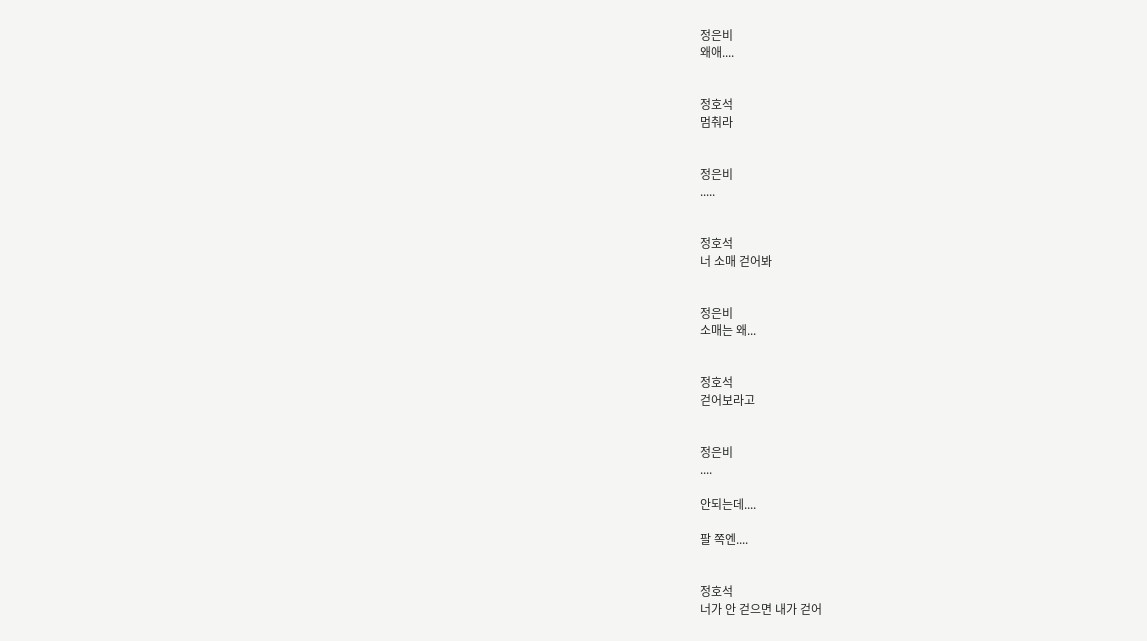정은비
왜애....


정호석
멈춰라


정은비
.....


정호석
너 소매 걷어봐


정은비
소매는 왜...


정호석
걷어보라고


정은비
....

안되는데....

팔 쪽엔....


정호석
너가 안 걷으면 내가 걷어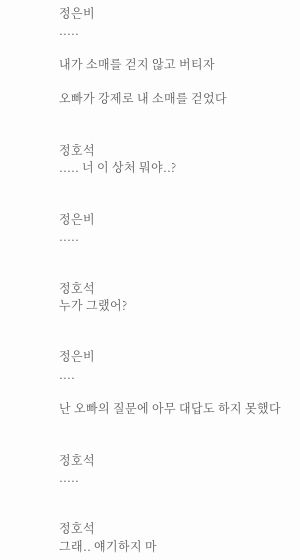정은비
.....

내가 소매를 걷지 않고 버티자

오빠가 강제로 내 소매를 걷었다


정호석
..... 너 이 상처 뭐야..?


정은비
.....


정호석
누가 그랬어?


정은비
....

난 오빠의 질문에 아무 대답도 하지 못했다


정호석
.....


정호석
그래.. 얘기하지 마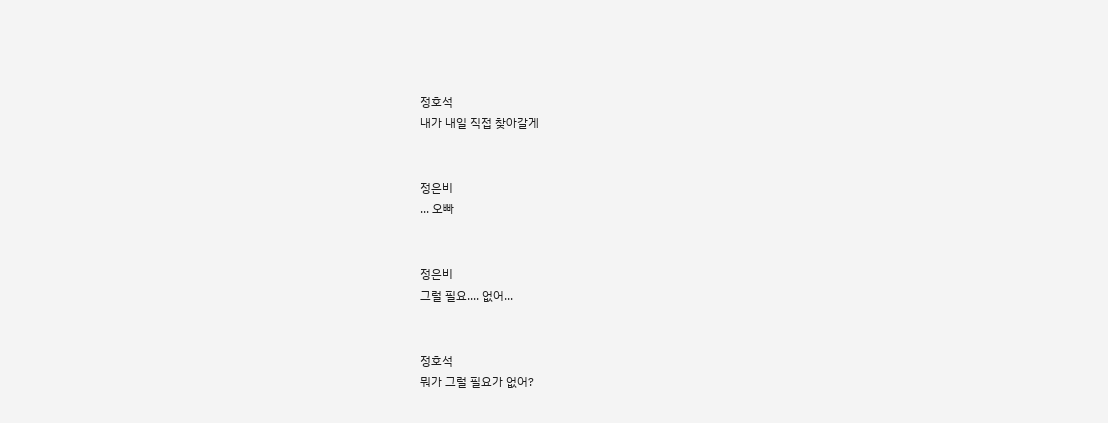정호석
내가 내일 직접 찾아갈게


정은비
... 오빠


정은비
그럴 필요.... 없어...


정호석
뭐가 그럴 필요가 없어?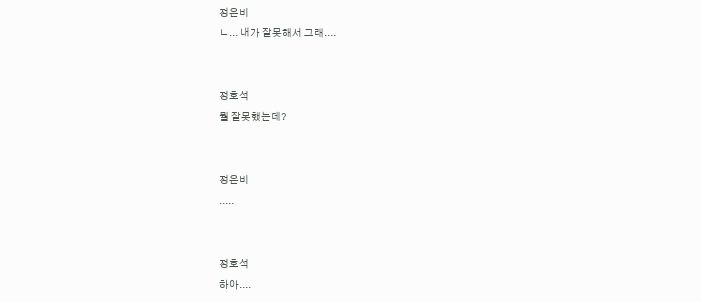정은비
ㄴ... 내가 잘못해서 그래....


정호석
뭘 잘못했는데?


정은비
.....


정호석
하아....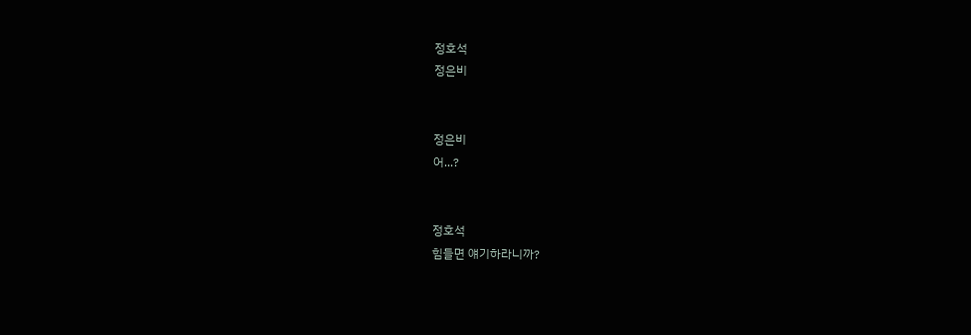정호석
정은비


정은비
어...?


정호석
힘들면 얘기하라니까?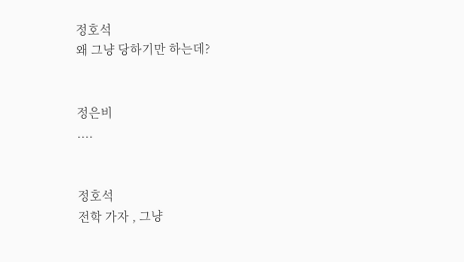정호석
왜 그냥 당하기만 하는데?


정은비
....


정호석
전학 가자 , 그냥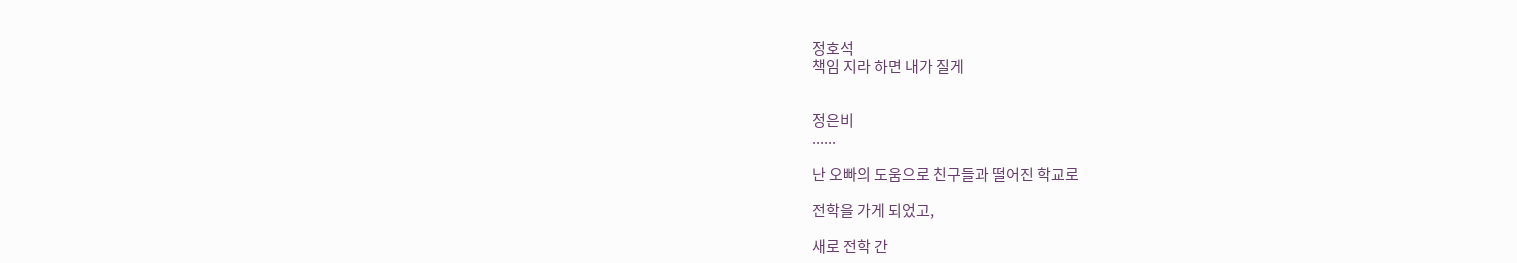정호석
책임 지라 하면 내가 질게


정은비
......

난 오빠의 도움으로 친구들과 떨어진 학교로

전학을 가게 되었고,

새로 전학 간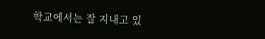학교에서는 잘 지내고 있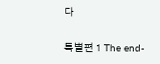다

특별편 1 The end-